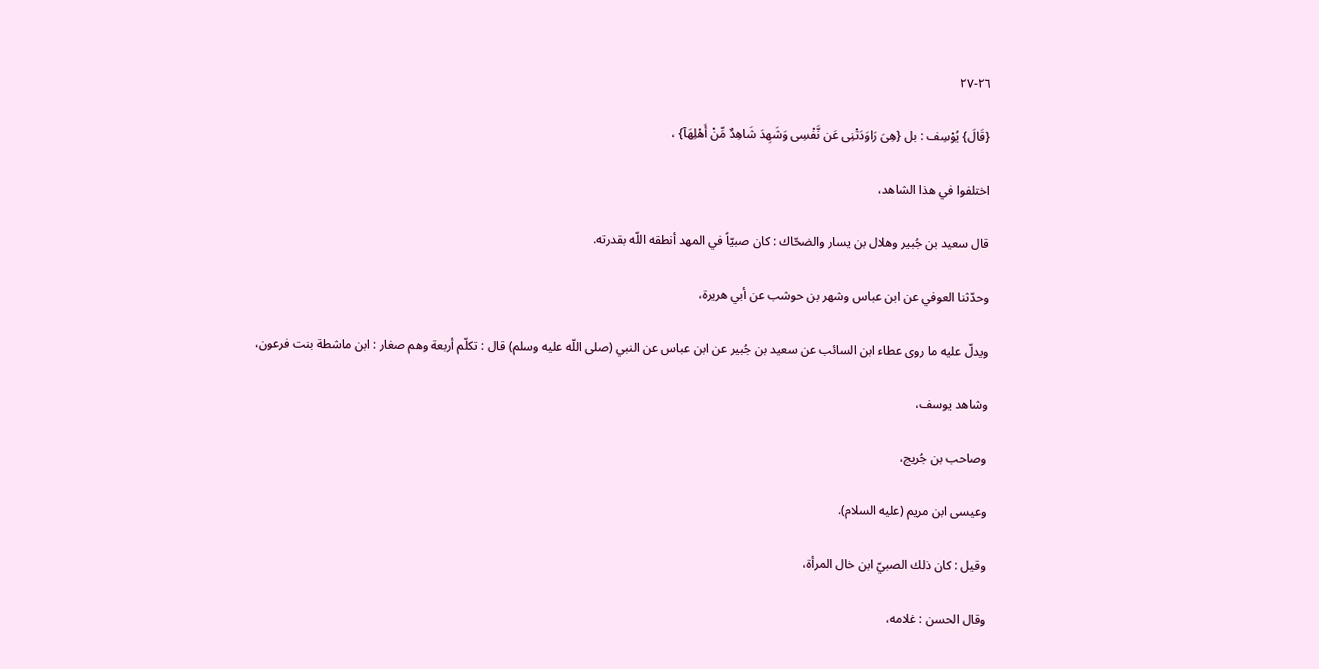٢٦-٢٧

{قَالَ} يُوْسِف : بل {هِىَ رَاوَدَتْنِى عَن نَّفْسِى وَشَهِدَ شَاهِدٌ مِّنْ أَهْلِهَآ} ،

اختلفوا في هذا الشاهد،

قال سعيد بن جُبير وهلال بن يسار والضحّاك : كان صبيّاً في المهد أنطقه اللّه بقدرته.

وحدّثنا العوفي عن ابن عباس وشهر بن حوشب عن أبي هريرة،

ويدلّ عليه ما روى عطاء ابن السائب عن سعيد بن جُبير عن ابن عباس عن النبي (صلى اللّه عليه وسلم) قال : تكلّم أربعة وهم صغار : ابن ماشطة بنت فرعون،

وشاهد يوسف،

وصاحب بن جُريج،

وعيسى ابن مريم (عليه السلام).

وقيل : كان ذلك الصبيّ ابن خال المرأة،

وقال الحسن : غلامه،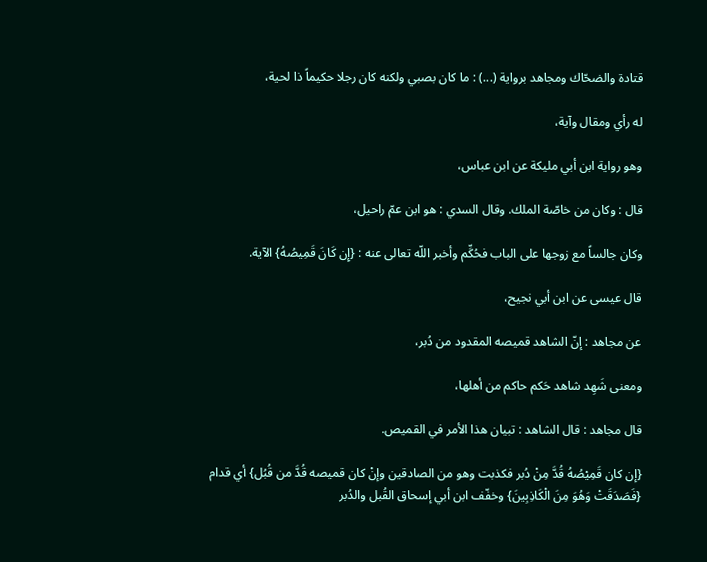قتادة والضحّاك ومجاهد برواية (...) : ما كان بصبي ولكنه كان رجلا حكيماً ذا لحية،

له رأي ومقال وآية،

وهو رواية ابن أبي مليكة عن ابن عباس،

قال : وكان من خاصّة الملك. وقال السدي : هو ابن عمّ راحيل،

وكان جالساً مع زوجها على الباب فحُكِّم وأخبر اللّه تعالى عنه : {إِن كَانَ قَمِيصُهُ} الآية.

قال عيسى عن ابن أبي نجيح،

عن مجاهد : إنّ الشاهد قميصه المقدود من دُبر،

ومعنى شَهِد شاهد حَكم حاكم من أهلها،

قال مجاهد : قال الشاهد : تبيان هذا الأمر في القميص.

{إن كان قَمِيْصُهُ قُدَّ مِنْ دُبر فكذبت وهو من الصادقين وإنْ كان قميصه قُدَّ من قُبُل} أي قدام {فَصَدَقَتْ وَهُوَ مِنَ الْكَاذِبِينَ} وخفّف ابن أبي إسحاق القُبل والدُبر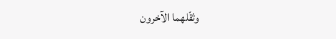وثقّلهما الآخرون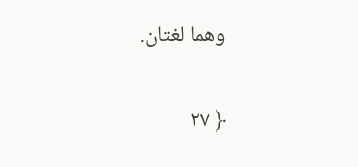وهما لغتان.

﴿ ٢٧